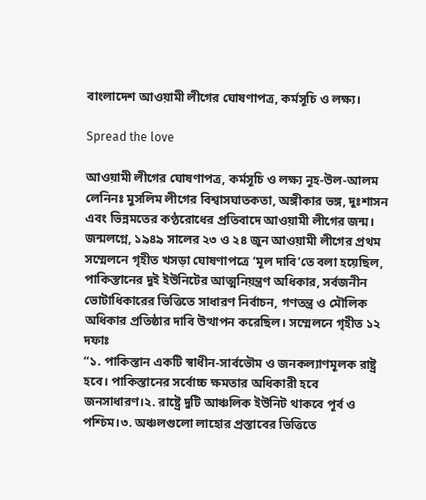বাংলাদেশ আওয়ামী লীগের ঘোষণাপত্র, কর্মসূচি ও লক্ষ্য।

Spread the love

আওয়ামী লীগের ঘোষণাপত্র, কর্মসূচি ও লক্ষ্য নূহ-উল-আলম লেনিনঃ মুসলিম লীগের বিশ্বাসঘাতকতা, অঙ্গীকার ভঙ্গ, দুঃশাসন এবং ভিন্নমতের কণ্ঠরোধের প্রতিবাদে আওয়ামী লীগের জন্ম। জন্মলগ্নে, ১৯৪৯ সালের ২৩ ও ২৪ জুন আওয়ামী লীগের প্রথম সম্মেলনে গৃহীত খসড়া ঘোষণাপত্রে ‘মূল দাবি’তে বলা হয়েছিল, পাকিস্তানের দুই ইউনিটের আত্মনিয়ন্ত্রণ অধিকার, সর্বজনীন ভোটাধিকারের ভিত্তিতে সাধারণ নির্বাচন, গণতন্ত্র ও মৌলিক অধিকার প্রতিষ্ঠার দাবি উত্থাপন করেছিল। সম্মেলনে গৃহীত ১২ দফাঃ
“১. পাকিস্তান একটি স্বাধীন-সার্বভৌম ও জনকল্যাণমূলক রাষ্ট্র হবে। পাকিস্তানের সর্বোচ্চ ক্ষমতার অধিকারী হবে জনসাধারণ।২. রাষ্ট্রে দুটি আঞ্চলিক ইউনিট থাকবে পূর্ব ও পশ্চিম।৩. অঞ্চলগুলো লাহোর প্রস্তাবের ভিত্তিতে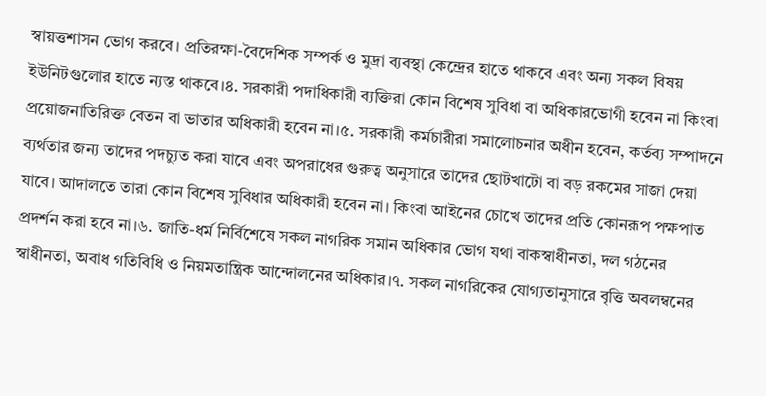স্বায়ত্তশাসন ভোগ করবে। প্রতিরক্ষা-বৈদেশিক সম্পর্ক ও মুদ্রা ব্যবস্থা কেন্দ্রের হাতে থাকবে এবং অন্য সকল বিষয় ইউনিটগুলোর হাতে ন্যস্ত থাকবে।৪. সরকারী পদাধিকারী ব্যক্তিরা কোন বিশেষ সুবিধা বা অধিকারভোগী হবেন না কিংবা প্রয়োজনাতিরিক্ত বেতন বা ভাতার অধিকারী হবেন না।৫. সরকারী কর্মচারীরা সমালোচনার অধীন হবেন, কর্তব্য সম্পাদনে ব্যর্থতার জন্য তাদের পদচ্যুত করা যাবে এবং অপরাধের গুরুত্ব অনুসারে তাদের ছোটখাটো বা বড় রকমের সাজা দেয়া যাবে। আদালতে তারা কোন বিশেষ সুবিধার অধিকারী হবেন না। কিংবা আইনের চোখে তাদের প্রতি কোনরূপ পক্ষপাত প্রদর্শন করা হবে না।৬. জাতি-ধর্ম নির্বিশেষে সকল নাগরিক সমান অধিকার ভোগ যথা বাকস্বাধীনতা, দল গঠনের স্বাধীনতা, অবাধ গতিবিধি ও নিয়মতান্ত্রিক আন্দোলনের অধিকার।৭. সকল নাগরিকের যোগ্যতানুসারে বৃত্তি অবলম্বনের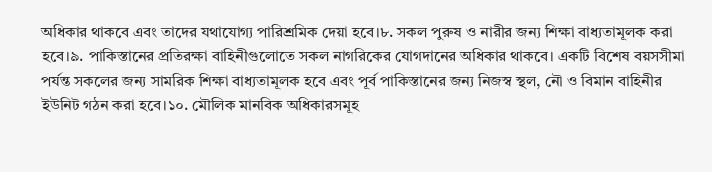অধিকার থাকবে এবং তাদের যথাযোগ্য পারিশ্রমিক দেয়া হবে।৮. সকল পুরুষ ও নারীর জন্য শিক্ষা বাধ্যতামূলক করা হবে।৯. পাকিস্তানের প্রতিরক্ষা বাহিনীগুলোতে সকল নাগরিকের যোগদানের অধিকার থাকবে। একটি বিশেষ বয়সসীমা পর্যন্ত সকলের জন্য সামরিক শিক্ষা বাধ্যতামূলক হবে এবং পূর্ব পাকিস্তানের জন্য নিজস্ব স্থল, নৌ ও বিমান বাহিনীর ইউনিট গঠন করা হবে।১০. মৌলিক মানবিক অধিকারসমূহ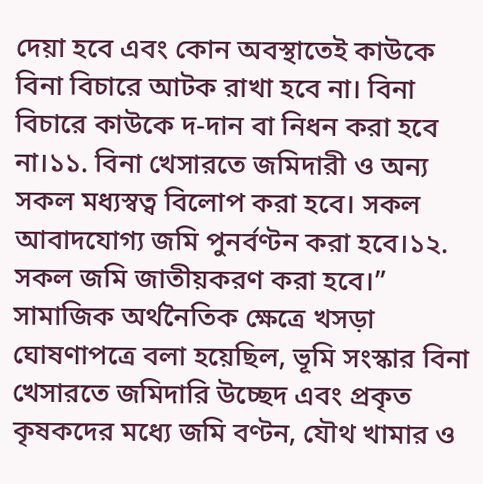দেয়া হবে এবং কোন অবস্থাতেই কাউকে বিনা বিচারে আটক রাখা হবে না। বিনা বিচারে কাউকে দ-দান বা নিধন করা হবে না।১১. বিনা খেসারতে জমিদারী ও অন্য সকল মধ্যস্বত্ব বিলোপ করা হবে। সকল আবাদযোগ্য জমি পুনর্বণ্টন করা হবে।১২. সকল জমি জাতীয়করণ করা হবে।”
সামাজিক অর্থনৈতিক ক্ষেত্রে খসড়া ঘোষণাপত্রে বলা হয়েছিল, ভূমি সংস্কার বিনা খেসারতে জমিদারি উচ্ছেদ এবং প্রকৃত কৃষকদের মধ্যে জমি বণ্টন, যৌথ খামার ও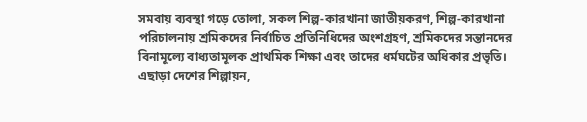সমবায় ব্যবস্থা গড়ে তোলা, সকল শিল্প-কারখানা জাতীয়করণ, শিল্প-কারখানা পরিচালনায় শ্রমিকদের নির্বাচিত প্রতিনিধিদের অংশগ্রহণ, শ্রমিকদের সন্তানদের বিনামূল্যে বাধ্যতামূলক প্রাথমিক শিক্ষা এবং তাদের ধর্মঘটের অধিকার প্রভৃতি।
এছাড়া দেশের শিল্পায়ন,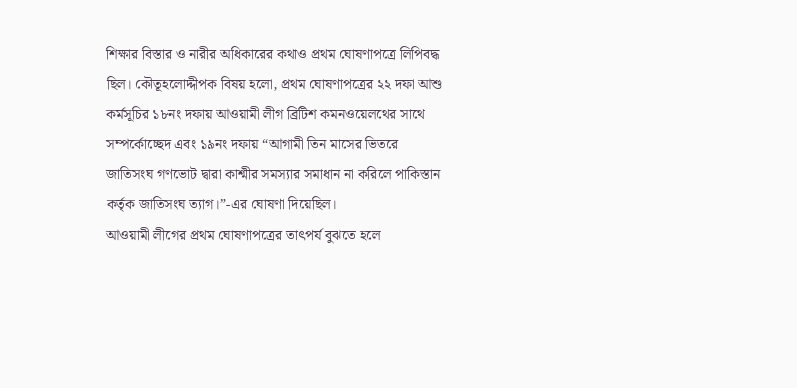শিক্ষার বিস্তার ও নারীর অধিকারের কথাও প্রথম ঘোষণাপত্রে লিপিবদ্ধ ছিল। কৌতূহলোদ্দীপক বিষয় হলো, প্রথম ঘোষণাপত্রের ২২ দফা আশু কর্মসূচির ১৮নং দফায় আওয়ামী লীগ ব্রিটিশ কমনওয়েলথের সাথে সম্পর্কোচ্ছেদ এবং ১৯নং দফায় “আগামী তিন মাসের ভিতরে জাতিসংঘ গণভোট দ্বারা কাশ্মীর সমস্যার সমাধান না করিলে পাকিস্তান কর্তৃক জাতিসংঘ ত্যাগ।”-এর ঘোষণা দিয়েছিল।
আওয়ামী লীগের প্রথম ঘোষণাপত্রের তাৎপর্য বুঝতে হলে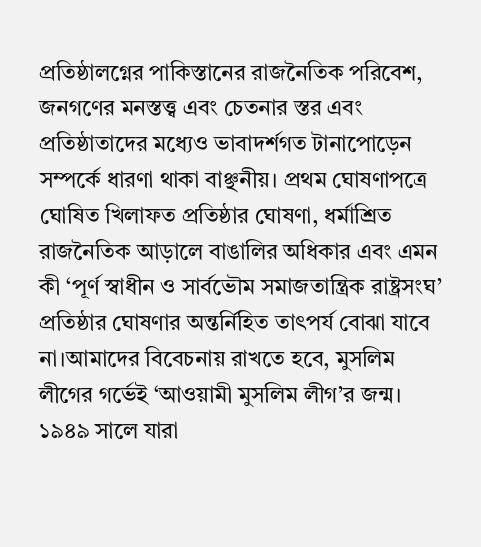প্রতিষ্ঠালগ্নের পাকিস্তানের রাজনৈতিক পরিবেশ, জনগণের মনস্তত্ত্ব এবং চেতনার স্তর এবং প্রতিষ্ঠাতাদের মধ্যেও ভাবাদর্শগত টানাপোড়েন সম্পর্কে ধারণা থাকা বাঞ্ছনীয়। প্রথম ঘোষণাপত্রে ঘোষিত খিলাফত প্রতিষ্ঠার ঘোষণা, ধর্মাশ্রিত রাজনৈতিক আড়ালে বাঙালির অধিকার এবং এমন কী ‘পূর্ণ স্বাধীন ও সার্বভৌম সমাজতান্ত্রিক রাষ্ট্রসংঘ’ প্রতিষ্ঠার ঘোষণার অন্তর্নিহিত তাৎপর্য বোঝা যাবে না।আমাদের বিবেচনায় রাখতে হবে, মুসলিম লীগের গর্ভেই ‘আওয়ামী মুসলিম লীগ’র জন্ম। ১৯৪৯ সালে যারা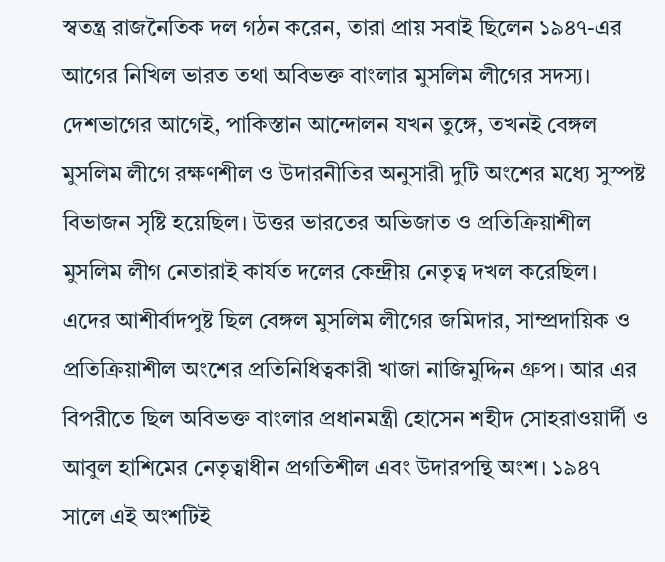স্বতন্ত্র রাজনৈতিক দল গঠন করেন, তারা প্রায় সবাই ছিলেন ১৯৪৭-এর আগের নিখিল ভারত তথা অবিভক্ত বাংলার মুসলিম লীগের সদস্য। দেশভাগের আগেই, পাকিস্তান আন্দোলন যখন তুঙ্গে, তখনই বেঙ্গল মুসলিম লীগে রক্ষণশীল ও উদারনীতির অনুসারী দুটি অংশের মধ্যে সুস্পষ্ট বিভাজন সৃষ্টি হয়েছিল। উত্তর ভারতের অভিজাত ও প্রতিক্রিয়াশীল মুসলিম লীগ নেতারাই কার্যত দলের কেন্দ্রীয় নেতৃত্ব দখল করেছিল। এদের আশীর্বাদপুষ্ট ছিল বেঙ্গল মুসলিম লীগের জমিদার, সাম্প্রদায়িক ও প্রতিক্রিয়াশীল অংশের প্রতিনিধিত্বকারী খাজা নাজিমুদ্দিন গ্রুপ। আর এর বিপরীতে ছিল অবিভক্ত বাংলার প্রধানমন্ত্রী হোসেন শহীদ সোহরাওয়ার্দী ও আবুল হাশিমের নেতৃত্বাধীন প্রগতিশীল এবং উদারপন্থি অংশ। ১৯৪৭ সালে এই অংশটিই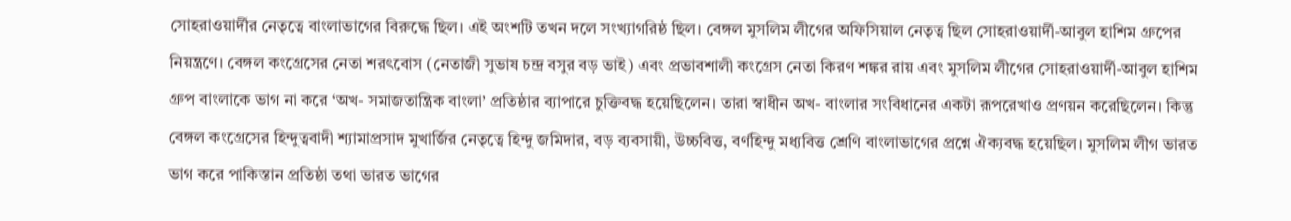সোহরাওয়ার্দীর নেতৃত্বে বাংলাভাগের বিরুদ্ধে ছিল। এই অংশটি তখন দলে সংখ্যাগরিষ্ঠ ছিল। বেঙ্গল মুসলিম লীগের অফিসিয়াল নেতৃত্ব ছিল সোহরাওয়ার্দী-আবুল হাশিম গ্রুপের নিয়ন্ত্রণে। বেঙ্গল কংগ্রেসের নেতা শরৎবোস (নেতাজী সুভাষ চন্দ্র বসুর বড় ভাই) এবং প্রভাবশালী কংগ্রেস নেতা কিরণ শঙ্কর রায় এবং মুসলিম লীগের সোহরাওয়ার্দী-আবুল হাশিম গ্রুপ বাংলাকে ভাগ না করে ‘অখ- সমাজতান্ত্রিক বাংলা’ প্রতিষ্ঠার ব্যাপারে চুক্তিবদ্ধ হয়েছিলেন। তারা স্বাধীন অখ- বাংলার সংবিধানের একটা রূপরেখাও প্রণয়ন করেছিলেন। কিন্তু বেঙ্গল কংগ্রেসের হিন্দুত্ববাদী শ্যামাপ্রসাদ মুখার্জির নেতৃত্বে হিন্দু জমিদার, বড় ব্যবসায়ী, উচ্চবিত্ত, বর্ণহিন্দু মধ্যবিত্ত শ্রেণি বাংলাভাগের প্রশ্নে ঐক্যবদ্ধ হয়েছিল। মুসলিম লীগ ভারত ভাগ করে পাকিস্তান প্রতিষ্ঠা তথা ভারত ভাগের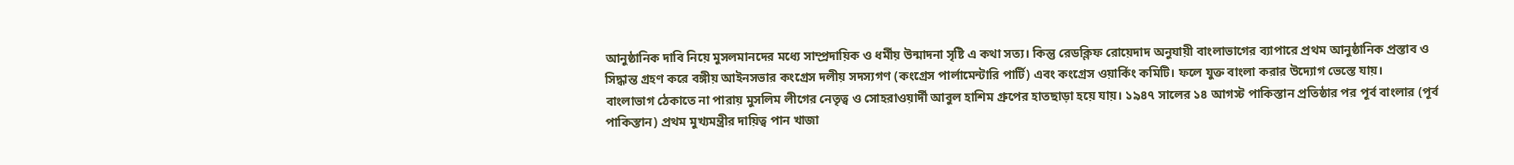আনুষ্ঠানিক দাবি নিয়ে মুসলমানদের মধ্যে সাম্প্রদায়িক ও ধর্মীয় উন্মাদনা সৃষ্টি এ কথা সত্য। কিন্তু রেডক্লিফ রোয়েদাদ অনুযায়ী বাংলাভাগের ব্যাপারে প্রথম আনুষ্ঠানিক প্রস্তাব ও সিদ্ধান্ত গ্রহণ করে বঙ্গীয় আইনসভার কংগ্রেস দলীয় সদস্যগণ (কংগ্রেস পার্লামেন্টারি পার্টি) এবং কংগ্রেস ওয়ার্কিং কমিটি। ফলে যুক্ত বাংলা করার উদ্যোগ ভেস্তে যায়।
বাংলাভাগ ঠেকাতে না পারায় মুসলিম লীগের নেতৃত্ব ও সোহরাওয়ার্দী আবুল হাশিম গ্রুপের হাতছাড়া হয়ে যায়। ১৯৪৭ সালের ১৪ আগস্ট পাকিস্তান প্রতিষ্ঠার পর পূর্ব বাংলার (পূর্ব পাকিস্তান) প্রথম মুখ্যমন্ত্রীর দায়িত্ব পান খাজা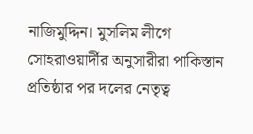নাজিমুদ্দিন। মুসলিম লীগে সোহরাওয়ার্দীর অনুসারীরা পাকিস্তান প্রতিষ্ঠার পর দলের নেতৃত্ব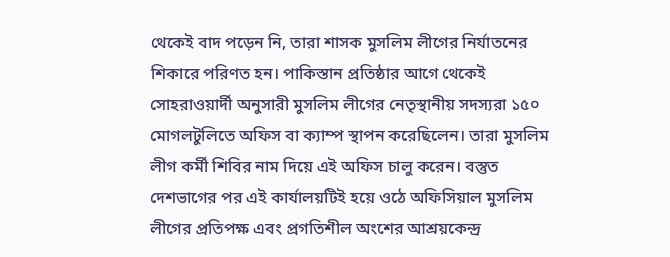থেকেই বাদ পড়েন নি, তারা শাসক মুসলিম লীগের নির্যাতনের শিকারে পরিণত হন। পাকিস্তান প্রতিষ্ঠার আগে থেকেই সোহরাওয়ার্দী অনুসারী মুসলিম লীগের নেতৃস্থানীয় সদস্যরা ১৫০ মোগলটুলিতে অফিস বা ক্যাম্প স্থাপন করেছিলেন। তারা মুসলিম লীগ কর্মী শিবির নাম দিয়ে এই অফিস চালু করেন। বস্তুত দেশভাগের পর এই কার্যালয়টিই হয়ে ওঠে অফিসিয়াল মুসলিম লীগের প্রতিপক্ষ এবং প্রগতিশীল অংশের আশ্রয়কেন্দ্র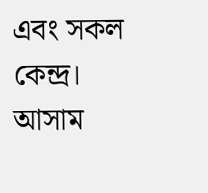এবং সকল কেন্দ্র।
আসাম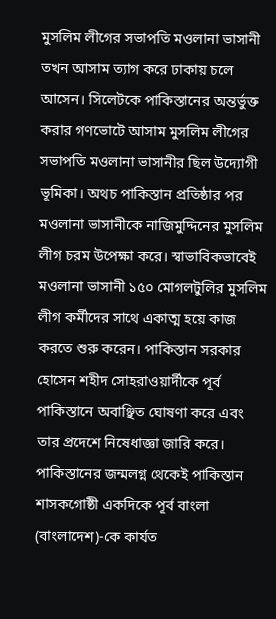মুসলিম লীগের সভাপতি মওলানা ভাসানী তখন আসাম ত্যাগ করে ঢাকায় চলে আসেন। সিলেটকে পাকিস্তানের অন্তর্ভুক্ত করার গণভোটে আসাম মুসলিম লীগের সভাপতি মওলানা ভাসানীর ছিল উদ্যোগী ভূমিকা। অথচ পাকিস্তান প্রতিষ্ঠার পর মওলানা ভাসানীকে নাজিমুদ্দিনের মুসলিম লীগ চরম উপেক্ষা করে। স্বাভাবিকভাবেই মওলানা ভাসানী ১৫০ মোগলটুলির মুসলিম লীগ কর্মীদের সাথে একাত্ম হয়ে কাজ করতে শুরু করেন। পাকিস্তান সরকার হোসেন শহীদ সোহরাওয়ার্দীকে পূর্ব পাকিস্তানে অবাঞ্ছিত ঘোষণা করে এবং তার প্রদেশে নিষেধাজ্ঞা জারি করে।
পাকিস্তানের জন্মলগ্ন থেকেই পাকিস্তান শাসকগোষ্ঠী একদিকে পূর্ব বাংলা (বাংলাদেশ)-কে কার্যত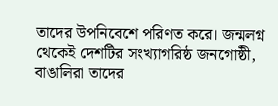তাদের উপনিবেশে পরিণত করে। জন্মলগ্ন থেকেই দেশটির সংখ্যাগরিষ্ঠ জনগোষ্ঠী, বাঙালিরা তাদের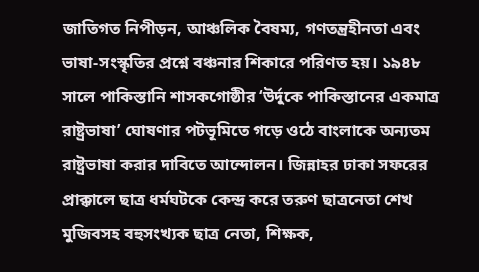জাতিগত নিপীড়ন, আঞ্চলিক বৈষম্য, গণতন্ত্রহীনতা এবং ভাষা-সংস্কৃতির প্রশ্নে বঞ্চনার শিকারে পরিণত হয়। ১৯৪৮ সালে পাকিস্তানি শাসকগোষ্ঠীর ‘উর্দুকে পাকিস্তানের একমাত্র রাষ্ট্রভাষা’ ঘোষণার পটভূমিতে গড়ে ওঠে বাংলাকে অন্যতম রাষ্ট্রভাষা করার দাবিতে আন্দোলন। জিন্নাহর ঢাকা সফরের প্রাক্কালে ছাত্র ধর্মঘটকে কেন্দ্র করে তরুণ ছাত্রনেতা শেখ মুজিবসহ বহুসংখ্যক ছাত্র নেতা, শিক্ষক,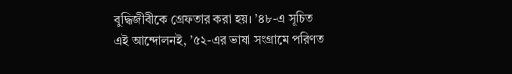বুদ্ধিজীবীকে গ্রেফতার করা হয়। ’৪৮-এ সূচিত এই আন্দোলনই, ’৫২-এর ভাষা সংগ্রামে পরিণত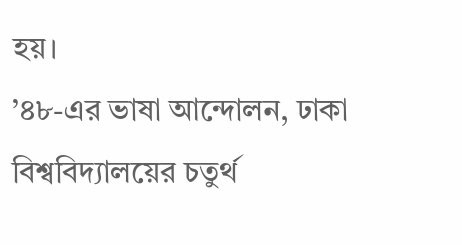হয়।
’৪৮-এর ভাষা আন্দোলন, ঢাকা বিশ্ববিদ্যালয়ের চতুর্থ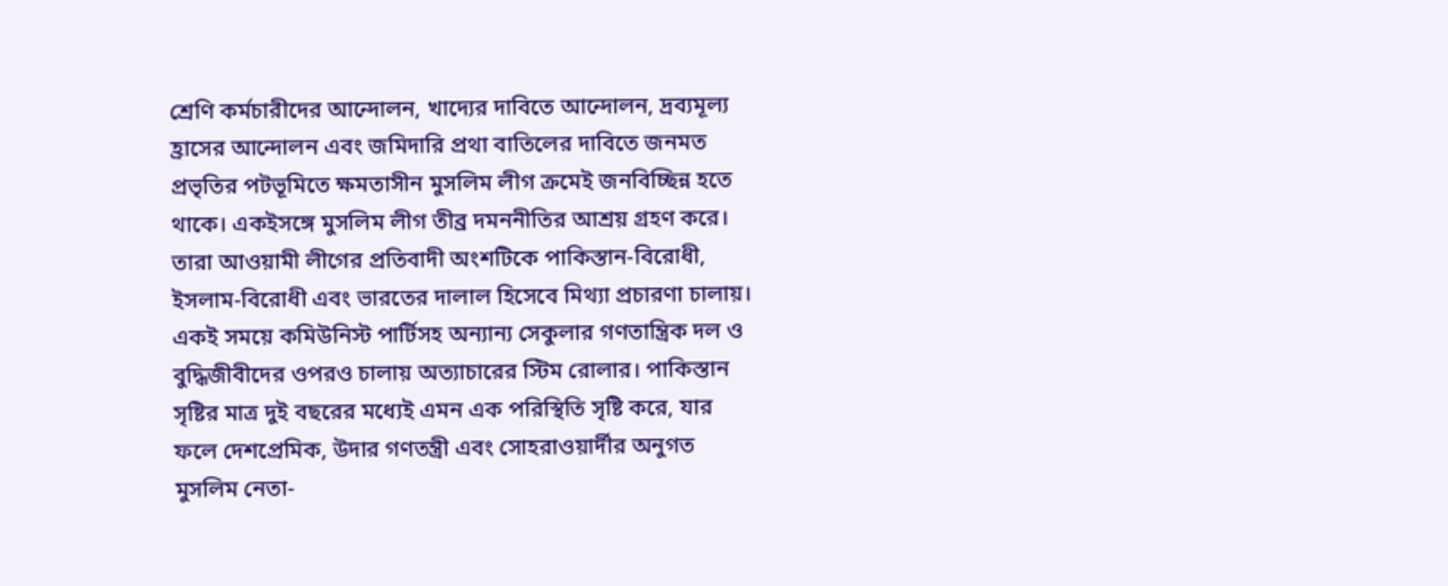শ্রেণি কর্মচারীদের আন্দোলন, খাদ্যের দাবিতে আন্দোলন, দ্রব্যমূল্য হ্রাসের আন্দোলন এবং জমিদারি প্রথা বাতিলের দাবিতে জনমত প্রভৃতির পটভূমিতে ক্ষমতাসীন মুসলিম লীগ ক্রমেই জনবিচ্ছিন্ন হতে থাকে। একইসঙ্গে মুসলিম লীগ তীব্র দমননীতির আশ্রয় গ্রহণ করে। তারা আওয়ামী লীগের প্রতিবাদী অংশটিকে পাকিস্তান-বিরোধী, ইসলাম-বিরোধী এবং ভারতের দালাল হিসেবে মিথ্যা প্রচারণা চালায়। একই সময়ে কমিউনিস্ট পার্টিসহ অন্যান্য সেকুলার গণতান্ত্রিক দল ও বুদ্ধিজীবীদের ওপরও চালায় অত্যাচারের স্টিম রোলার। পাকিস্তান সৃষ্টির মাত্র দুই বছরের মধ্যেই এমন এক পরিস্থিতি সৃষ্টি করে, যার ফলে দেশপ্রেমিক, উদার গণতন্ত্রী এবং সোহরাওয়ার্দীর অনুগত মুসলিম নেতা-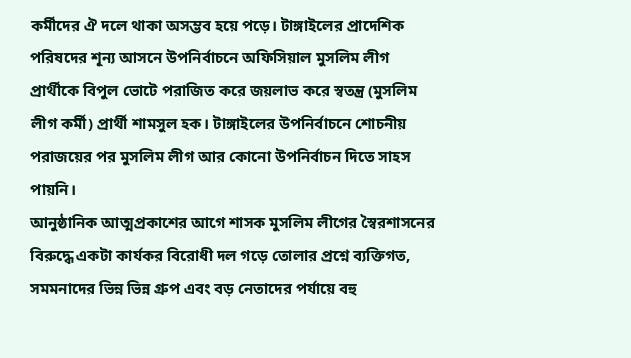কর্মীদের ঐ দলে থাকা অসম্ভব হয়ে পড়ে। টাঙ্গাইলের প্রাদেশিক পরিষদের শূন্য আসনে উপনির্বাচনে অফিসিয়াল মুসলিম লীগ প্রার্থীকে বিপুল ভোটে পরাজিত করে জয়লাভ করে স্বতন্ত্র (মুসলিম লীগ কর্মী) প্রার্থী শামসুল হক। টাঙ্গাইলের উপনির্বাচনে শোচনীয় পরাজয়ের পর মুসলিম লীগ আর কোনো উপনির্বাচন দিতে সাহস পায়নি।
আনুষ্ঠানিক আত্মপ্রকাশের আগে শাসক মুসলিম লীগের স্বৈরশাসনের বিরুদ্ধে একটা কার্যকর বিরোধী দল গড়ে তোলার প্রশ্নে ব্যক্তিগত, সমমনাদের ভিন্ন ভিন্ন গ্রুপ এবং বড় নেতাদের পর্যায়ে বহু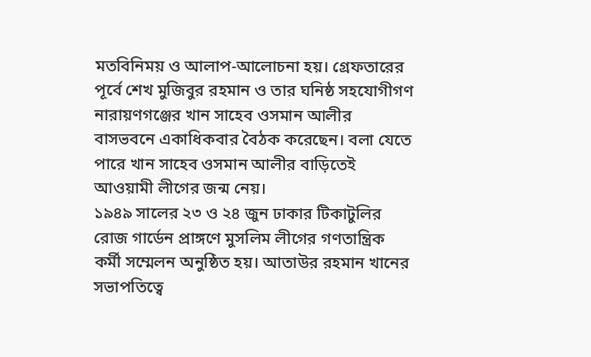মতবিনিময় ও আলাপ-আলোচনা হয়। গ্রেফতারের পূর্বে শেখ মুজিবুর রহমান ও তার ঘনিষ্ঠ সহযোগীগণ নারায়ণগঞ্জের খান সাহেব ওসমান আলীর বাসভবনে একাধিকবার বৈঠক করেছেন। বলা যেতে পারে খান সাহেব ওসমান আলীর বাড়িতেই আওয়ামী লীগের জন্ম নেয়।
১৯৪৯ সালের ২৩ ও ২৪ জুন ঢাকার টিকাটুলির রোজ গার্ডেন প্রাঙ্গণে মুসলিম লীগের গণতান্ত্রিক কর্মী সম্মেলন অনুষ্ঠিত হয়। আতাউর রহমান খানের সভাপতিত্বে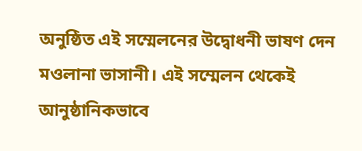অনুষ্ঠিত এই সম্মেলনের উদ্বোধনী ভাষণ দেন মওলানা ভাসানী। এই সম্মেলন থেকেই আনুষ্ঠানিকভাবে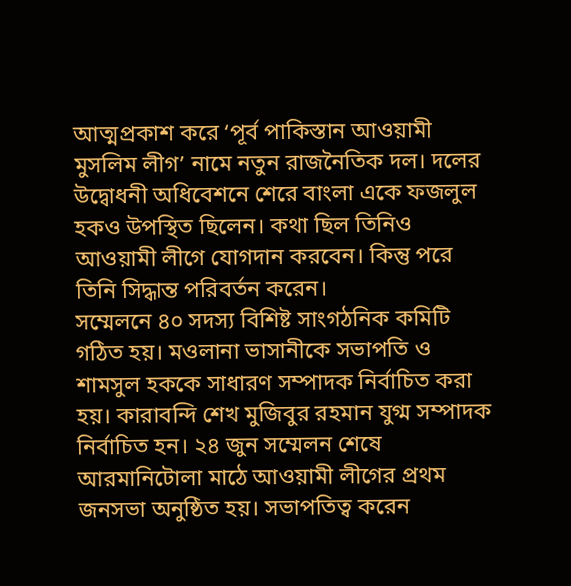আত্মপ্রকাশ করে ‘পূর্ব পাকিস্তান আওয়ামী মুসলিম লীগ’ নামে নতুন রাজনৈতিক দল। দলের উদ্বোধনী অধিবেশনে শেরে বাংলা একে ফজলুল হকও উপস্থিত ছিলেন। কথা ছিল তিনিও আওয়ামী লীগে যোগদান করবেন। কিন্তু পরে তিনি সিদ্ধান্ত পরিবর্তন করেন।
সম্মেলনে ৪০ সদস্য বিশিষ্ট সাংগঠনিক কমিটি গঠিত হয়। মওলানা ভাসানীকে সভাপতি ও শামসুল হককে সাধারণ সম্পাদক নির্বাচিত করা হয়। কারাবন্দি শেখ মুজিবুর রহমান যুগ্ম সম্পাদক নির্বাচিত হন। ২৪ জুন সম্মেলন শেষে আরমানিটোলা মাঠে আওয়ামী লীগের প্রথম জনসভা অনুষ্ঠিত হয়। সভাপতিত্ব করেন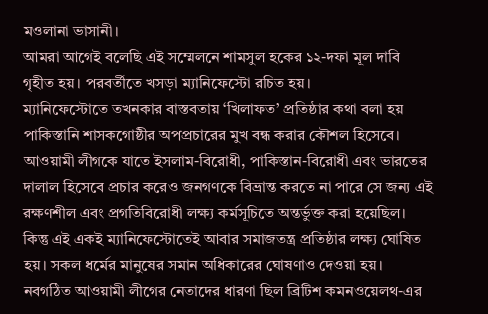মওলানা ভাসানী।
আমরা আগেই বলেছি এই সম্মেলনে শামসুল হকের ১২-দফা মূল দাবি গৃহীত হয়। পরবর্তীতে খসড়া ম্যানিফেস্টো রচিত হয়।
ম্যানিফেস্টোতে তখনকার বাস্তবতায় ‘খিলাফত’ প্রতিষ্ঠার কথা বলা হয় পাকিস্তানি শাসকগোষ্ঠীর অপপ্রচারের মুখ বন্ধ করার কৌশল হিসেবে। আওয়ামী লীগকে যাতে ইসলাম-বিরোধী, পাকিস্তান-বিরোধী এবং ভারতের দালাল হিসেবে প্রচার করেও জনগণকে বিভ্রান্ত করতে না পারে সে জন্য এই রক্ষণশীল এবং প্রগতিবিরোধী লক্ষ্য কর্মসূচিতে অন্তর্ভুক্ত করা হয়েছিল। কিন্তু এই একই ম্যানিফেস্টোতেই আবার সমাজতন্ত্র প্রতিষ্ঠার লক্ষ্য ঘোষিত হয়। সকল ধর্মের মানুষের সমান অধিকারের ঘোষণাও দেওয়া হয়।
নবগঠিত আওয়ামী লীগের নেতাদের ধারণা ছিল ব্রিটিশ কমনওয়েলথ-এর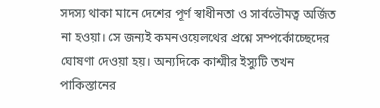সদস্য থাকা মানে দেশের পূর্ণ স্বাধীনতা ও সার্বভৌমত্ব অর্জিত না হওয়া। সে জন্যই কমনওয়েলথের প্রশ্নে সম্পর্কোচ্ছেদের ঘোষণা দেওয়া হয়। অন্যদিকে কাশ্মীর ইস্যুটি তখন পাকিস্তানের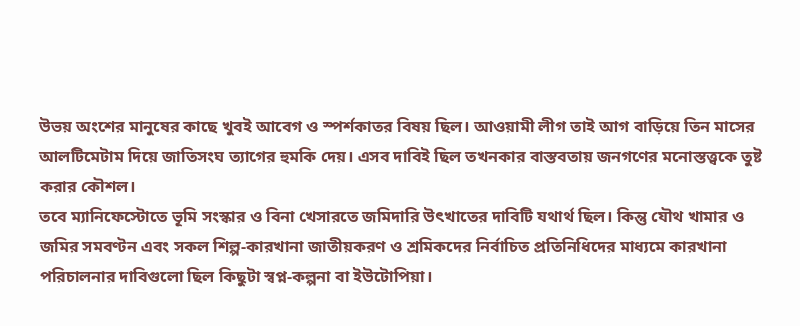উভয় অংশের মানুষের কাছে খুবই আবেগ ও স্পর্শকাতর বিষয় ছিল। আওয়ামী লীগ তাই আগ বাড়িয়ে তিন মাসের আলটিমেটাম দিয়ে জাতিসংঘ ত্যাগের হুমকি দেয়। এসব দাবিই ছিল তখনকার বাস্তবতায় জনগণের মনোস্তত্ত্বকে তুষ্ট করার কৌশল।
তবে ম্যানিফেস্টোতে ভূমি সংস্কার ও বিনা খেসারতে জমিদারি উৎখাতের দাবিটি যথার্থ ছিল। কিন্তু যৌথ খামার ও জমির সমবণ্টন এবং সকল শিল্প-কারখানা জাতীয়করণ ও শ্রমিকদের নির্বাচিত প্রতিনিধিদের মাধ্যমে কারখানা পরিচালনার দাবিগুলো ছিল কিছুটা স্বপ্ন-কল্পনা বা ইউটোপিয়া।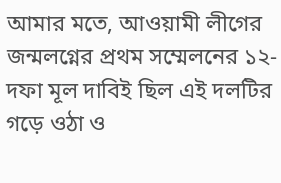আমার মতে, আওয়ামী লীগের জন্মলগ্নের প্রথম সম্মেলনের ১২-দফা মূল দাবিই ছিল এই দলটির গড়ে ওঠা ও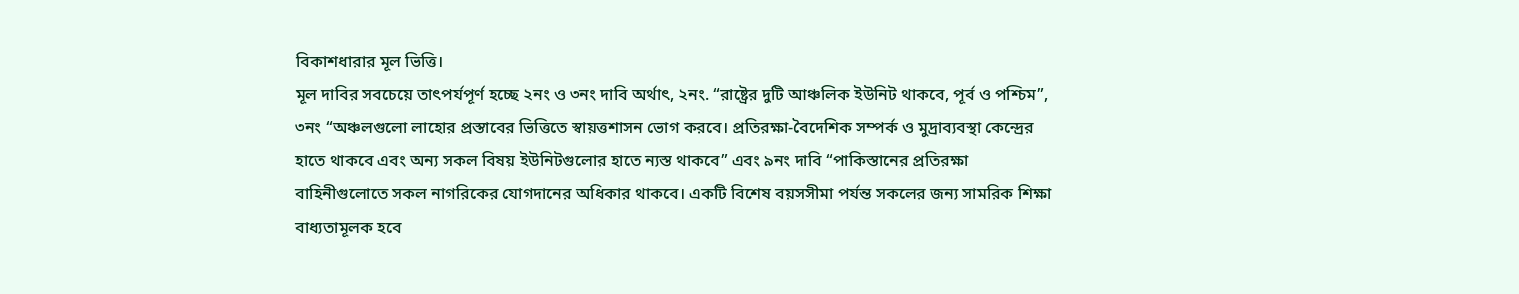বিকাশধারার মূল ভিত্তি।
মূল দাবির সবচেয়ে তাৎপর্যপূর্ণ হচ্ছে ২নং ও ৩নং দাবি অর্থাৎ, ২নং. “রাষ্ট্রের দুটি আঞ্চলিক ইউনিট থাকবে, পূর্ব ও পশ্চিম”, ৩নং “অঞ্চলগুলো লাহোর প্রস্তাবের ভিত্তিতে স্বায়ত্তশাসন ভোগ করবে। প্রতিরক্ষা-বৈদেশিক সম্পর্ক ও মুদ্রাব্যবস্থা কেন্দ্রের হাতে থাকবে এবং অন্য সকল বিষয় ইউনিটগুলোর হাতে ন্যস্ত থাকবে” এবং ৯নং দাবি “পাকিস্তানের প্রতিরক্ষা বাহিনীগুলোতে সকল নাগরিকের যোগদানের অধিকার থাকবে। একটি বিশেষ বয়সসীমা পর্যন্ত সকলের জন্য সামরিক শিক্ষা বাধ্যতামূলক হবে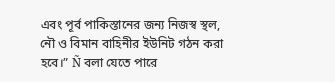এবং পূর্ব পাকিস্তানের জন্য নিজস্ব স্থল, নৌ ও বিমান বাহিনীর ইউনিট গঠন করা হবে।” Ñ বলা যেতে পারে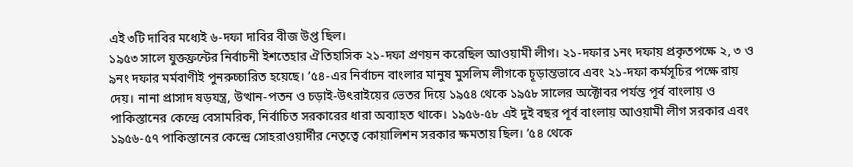এই ৩টি দাবির মধ্যেই ৬-দফা দাবির বীজ উপ্ত ছিল।
১৯৫৩ সালে যুক্তফ্রন্টের নির্বাচনী ইশতেহার ঐতিহাসিক ২১-দফা প্রণয়ন করেছিল আওয়ামী লীগ। ২১-দফার ১নং দফায় প্রকৃতপক্ষে ২, ৩ ও ৯নং দফার মর্মবাণীই পুনরুচ্চারিত হয়েছে। ’৫৪-এর নির্বাচন বাংলার মানুষ মুসলিম লীগকে চূড়ান্তভাবে এবং ২১-দফা কর্মসূচির পক্ষে রায় দেয়। নানা প্রাসাদ ষড়যন্ত্র, উত্থান-পতন ও চড়াই-উৎরাইয়ের ভেতর দিয়ে ১৯৫৪ থেকে ১৯৫৮ সালের অক্টোবর পর্যন্ত পূর্ব বাংলায় ও পাকিস্তানের কেন্দ্রে বেসামরিক, নির্বাচিত সরকারের ধারা অব্যাহত থাকে। ১৯৫৬-৫৮ এই দুই বছর পূর্ব বাংলায় আওয়ামী লীগ সরকার এবং ১৯৫৬-৫৭ পাকিস্তানের কেন্দ্রে সোহরাওয়ার্দীর নেতৃত্বে কোয়ালিশন সরকার ক্ষমতায় ছিল। ’৫৪ থেকে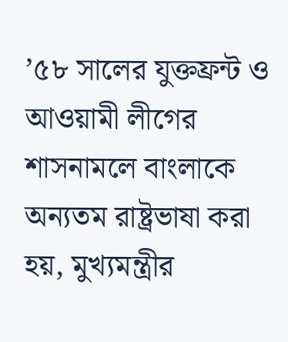’৫৮ সালের যুক্তফ্রন্ট ও আওয়ামী লীগের শাসনামলে বাংলাকে অন্যতম রাষ্ট্রভাষা করা হয়, মুখ্যমন্ত্রীর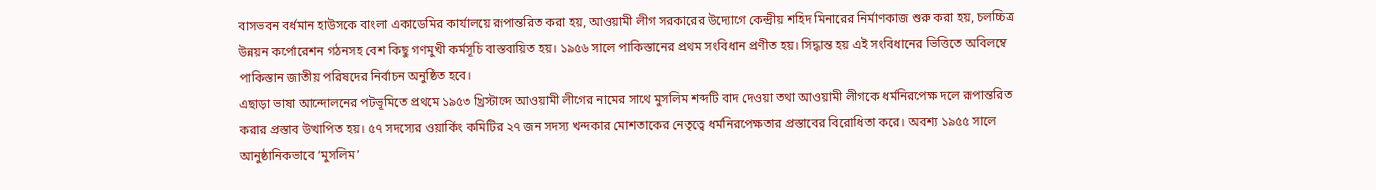বাসভবন বর্ধমান হাউসকে বাংলা একাডেমির কার্যালয়ে রূপান্তরিত করা হয়, আওয়ামী লীগ সরকারের উদ্যোগে কেন্দ্রীয় শহিদ মিনারের নির্মাণকাজ শুরু করা হয়, চলচ্চিত্র উন্নয়ন কর্পোরেশন গঠনসহ বেশ কিছু গণমুখী কর্মসূচি বাস্তবায়িত হয়। ১৯৫৬ সালে পাকিস্তানের প্রথম সংবিধান প্রণীত হয়। সিদ্ধান্ত হয় এই সংবিধানের ভিত্তিতে অবিলম্বে পাকিস্তান জাতীয় পরিষদের নির্বাচন অনুষ্ঠিত হবে।
এছাড়া ভাষা আন্দোলনের পটভূমিতে প্রথমে ১৯৫৩ খ্রিস্টাব্দে আওয়ামী লীগের নামের সাথে মুসলিম শব্দটি বাদ দেওয়া তথা আওয়ামী লীগকে ধর্মনিরপেক্ষ দলে রূপান্তরিত করার প্রস্তাব উত্থাপিত হয়। ৫৭ সদস্যের ওয়ার্কিং কমিটির ২৭ জন সদস্য খন্দকার মোশতাকের নেতৃত্বে ধর্মনিরপেক্ষতার প্রস্তাবের বিরোধিতা করে। অবশ্য ১৯৫৫ সালে আনুষ্ঠানিকভাবে ‘মুসলিম’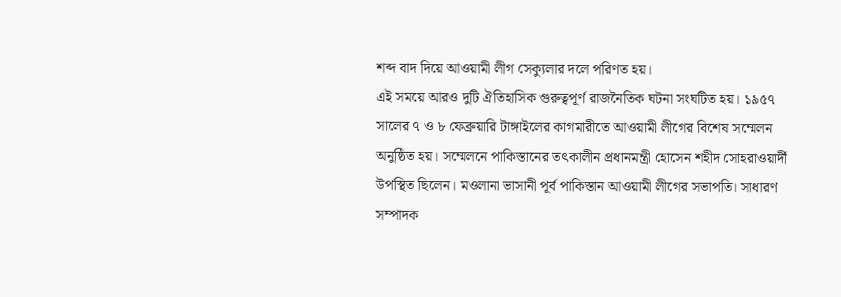শব্দ বাদ দিয়ে আওয়ামী লীগ সেক্যুলার দলে পরিণত হয়।
এই সময়ে আরও দুটি ঐতিহাসিক গুরুত্বপূর্ণ রাজনৈতিক ঘটনা সংঘটিত হয়। ১৯৫৭ সালের ৭ ও ৮ ফেব্রুয়ারি টাঙ্গাইলের কাগমারীতে আওয়ামী লীগের বিশেষ সম্মেলন অনুষ্ঠিত হয়। সম্মেলনে পাকিস্তানের তৎকালীন প্রধানমন্ত্রী হোসেন শহীদ সোহরাওয়ার্দী উপস্থিত ছিলেন। মওলানা ভাসানী পূর্ব পাকিস্তান আওয়ামী লীগের সভাপতি। সাধারণ সম্পাদক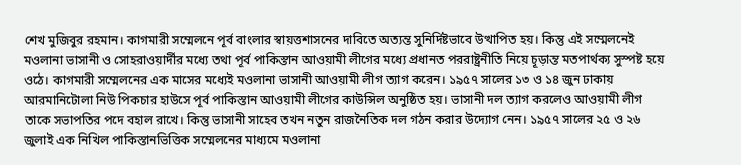শেখ মুজিবুর রহমান। কাগমারী সম্মেলনে পূর্ব বাংলার স্বায়ত্তশাসনের দাবিতে অত্যন্ত সুনির্দিষ্টভাবে উত্থাপিত হয়। কিন্তু এই সম্মেলনেই মওলানা ভাসানী ও সোহরাওয়ার্দীর মধ্যে তথা পূর্ব পাকিস্তান আওয়ামী লীগের মধ্যে প্রধানত পররাষ্ট্রনীতি নিয়ে চূড়ান্ত মতপার্থক্য সুস্পষ্ট হয়ে ওঠে। কাগমারী সম্মেলনের এক মাসের মধ্যেই মওলানা ভাসানী আওয়ামী লীগ ত্যাগ করেন। ১৯৫৭ সালের ১৩ ও ১৪ জুন ঢাকায় আরমানিটোলা নিউ পিকচার হাউসে পূর্ব পাকিস্তান আওয়ামী লীগের কাউন্সিল অনুষ্ঠিত হয়। ভাসানী দল ত্যাগ করলেও আওয়ামী লীগ তাকে সভাপতির পদে বহাল রাখে। কিন্তু ভাসানী সাহেব তখন নতুন রাজনৈতিক দল গঠন করার উদ্যোগ নেন। ১৯৫৭ সালের ২৫ ও ২৬ জুলাই এক নিখিল পাকিস্তানভিত্তিক সম্মেলনের মাধ্যমে মওলানা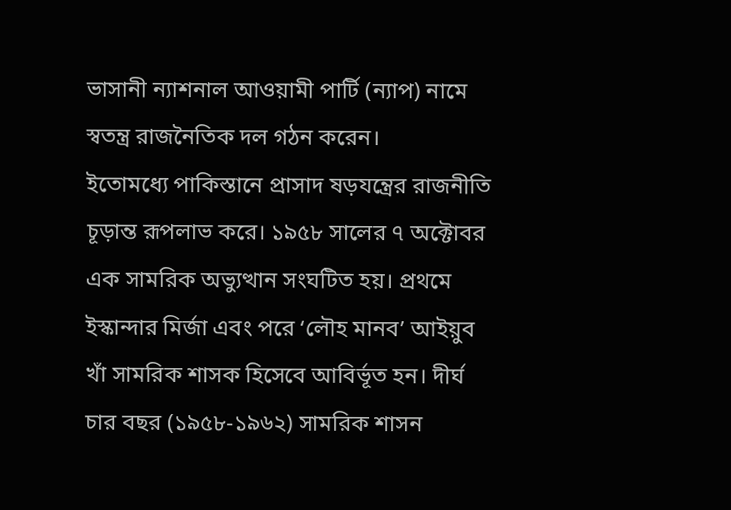ভাসানী ন্যাশনাল আওয়ামী পার্টি (ন্যাপ) নামে স্বতন্ত্র রাজনৈতিক দল গঠন করেন।
ইতোমধ্যে পাকিস্তানে প্রাসাদ ষড়যন্ত্রের রাজনীতি চূড়ান্ত রূপলাভ করে। ১৯৫৮ সালের ৭ অক্টোবর এক সামরিক অভ্যুত্থান সংঘটিত হয়। প্রথমে ইস্কান্দার মির্জা এবং পরে ‘লৌহ মানব’ আইয়ুব খাঁ সামরিক শাসক হিসেবে আবির্ভূত হন। দীর্ঘ চার বছর (১৯৫৮-১৯৬২) সামরিক শাসন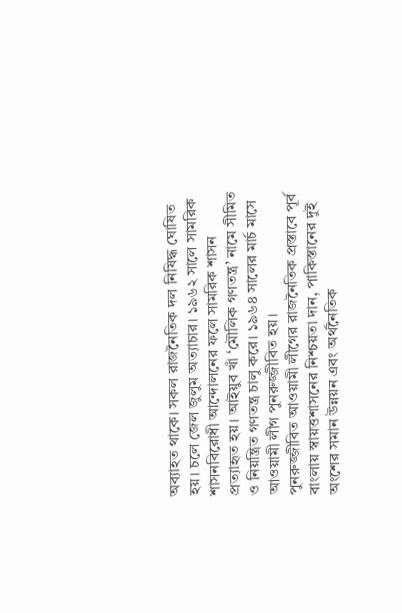অব্যাহত থাকে। সকল রাজনৈতিক দল নিষিদ্ধ ঘোষিত হয়। চলে জেল জুলুম অত্যাচার। ১৯৬২ সালে সামরিক শাসনবিরোধী আন্দোলনের ফলে সামরিক শাসন প্রত্যাহৃত হয়। আইয়ুব খাঁ ‘মৌলিক গণতন্ত্র’ নামে সীমিত ও নিয়ন্ত্রিত গণতন্ত্র চালু করে। ১৯৬৪ সালের মার্চ মাসে আওয়ামী লীগ পুনরুজ্জীবিত হয়।
পুনরুজ্জীবিত আওয়ামী লীগের রাজনৈতিক প্রস্তাবে পূর্ব বাংলায় স্বায়ত্তশাসনের নিশ্চয়তা দান, পাকিস্তানের দুই অংশের সমান উন্নয়ন এবং অর্থনৈতিক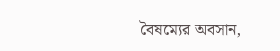বৈষম্যের অবসান,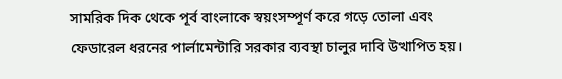সামরিক দিক থেকে পূর্ব বাংলাকে স্বয়ংসম্পূর্ণ করে গড়ে তোলা এবং ফেডারেল ধরনের পার্লামেন্টারি সরকার ব্যবস্থা চালুর দাবি উত্থাপিত হয়।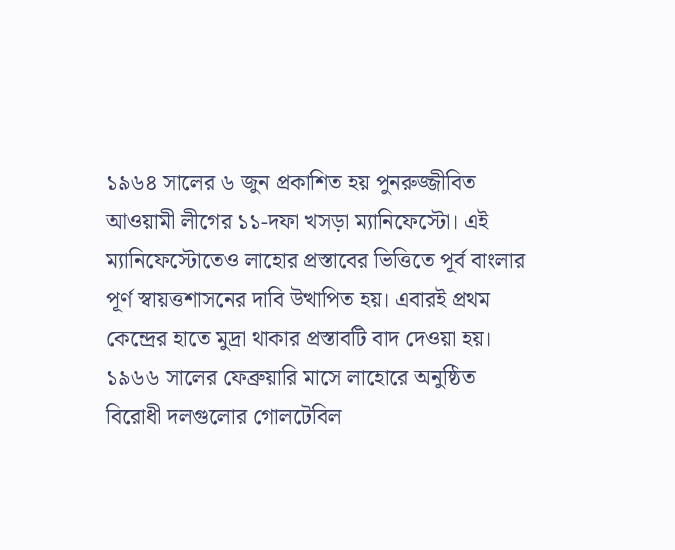১৯৬৪ সালের ৬ জুন প্রকাশিত হয় পুনরুজ্জীবিত আওয়ামী লীগের ১১-দফা খসড়া ম্যানিফেস্টো। এই ম্যানিফেস্টোতেও লাহোর প্রস্তাবের ভিত্তিতে পূর্ব বাংলার পূর্ণ স্বায়ত্তশাসনের দাবি উত্থাপিত হয়। এবারই প্রথম কেন্দ্রের হাতে মুদ্রা থাকার প্রস্তাবটি বাদ দেওয়া হয়।
১৯৬৬ সালের ফেব্রুয়ারি মাসে লাহোরে অনুষ্ঠিত বিরোধী দলগুলোর গোলটেবিল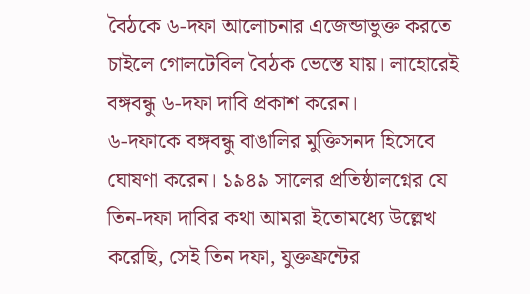বৈঠকে ৬-দফা আলোচনার এজেন্ডাভুক্ত করতে চাইলে গোলটেবিল বৈঠক ভেস্তে যায়। লাহোরেই বঙ্গবন্ধু ৬-দফা দাবি প্রকাশ করেন।
৬-দফাকে বঙ্গবন্ধু বাঙালির মুক্তিসনদ হিসেবে ঘোষণা করেন। ১৯৪৯ সালের প্রতিষ্ঠালগ্নের যে তিন-দফা দাবির কথা আমরা ইতোমধ্যে উল্লেখ করেছি, সেই তিন দফা, যুক্তফ্রন্টের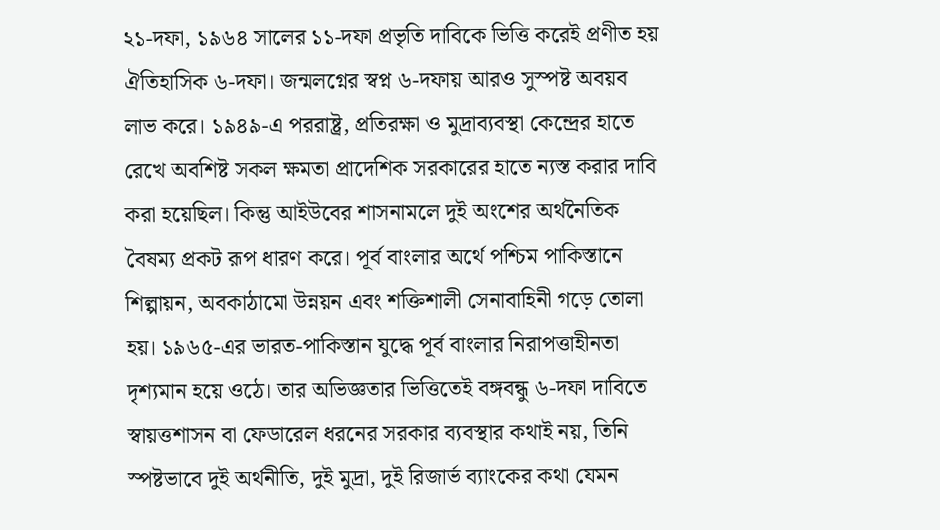২১-দফা, ১৯৬৪ সালের ১১-দফা প্রভৃতি দাবিকে ভিত্তি করেই প্রণীত হয় ঐতিহাসিক ৬-দফা। জন্মলগ্নের স্বপ্ন ৬-দফায় আরও সুস্পষ্ট অবয়ব লাভ করে। ১৯৪৯-এ পররাষ্ট্র, প্রতিরক্ষা ও মুদ্রাব্যবস্থা কেন্দ্রের হাতে রেখে অবশিষ্ট সকল ক্ষমতা প্রাদেশিক সরকারের হাতে ন্যস্ত করার দাবি করা হয়েছিল। কিন্তু আইউবের শাসনামলে দুই অংশের অর্থনৈতিক বৈষম্য প্রকট রূপ ধারণ করে। পূর্ব বাংলার অর্থে পশ্চিম পাকিস্তানে শিল্পায়ন, অবকাঠামো উন্নয়ন এবং শক্তিশালী সেনাবাহিনী গড়ে তোলা হয়। ১৯৬৫-এর ভারত-পাকিস্তান যুদ্ধে পূর্ব বাংলার নিরাপত্তাহীনতা দৃশ্যমান হয়ে ওঠে। তার অভিজ্ঞতার ভিত্তিতেই বঙ্গবন্ধু ৬-দফা দাবিতে স্বায়ত্তশাসন বা ফেডারেল ধরনের সরকার ব্যবস্থার কথাই নয়, তিনি স্পষ্টভাবে দুই অর্থনীতি, দুই মুদ্রা, দুই রিজার্ভ ব্যাংকের কথা যেমন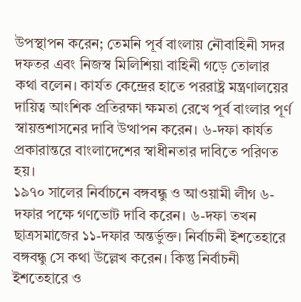উপস্থাপন করেন; তেমনি পূর্ব বাংলায় নৌবাহিনী সদর দফতর এবং নিজস্ব মিলিশিয়া বাহিনী গড়ে তোলার কথা বলেন। কার্যত কেন্দ্রের হাতে পররাষ্ট্র মন্ত্রণালয়ের দায়িত্ব আংশিক প্রতিরক্ষা ক্ষমতা রেখে পূর্ব বাংলার পূর্ণ স্বায়ত্তশাসনের দাবি উত্থাপন করেন। ৬-দফা কার্যত প্রকারান্তরে বাংলাদেশের স্বাধীনতার দাবিতে পরিণত হয়।
১৯৭০ সালের নির্বাচনে বঙ্গবন্ধু ও আওয়ামী লীগ ৬-দফার পক্ষে গণভোট দাবি করেন। ৬-দফা তখন ছাত্রসমাজের ১১-দফার অন্তর্ভুক্ত। নির্বাচনী ইশতেহারে বঙ্গবন্ধু সে কথা উল্লেখ করেন। কিন্তু নির্বাচনী ইশতেহারে ও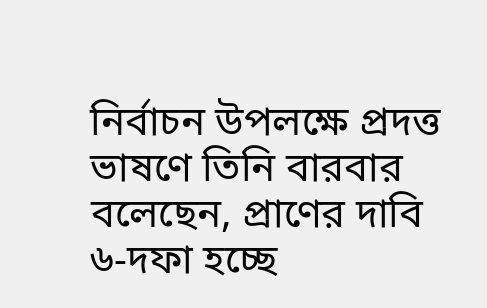নির্বাচন উপলক্ষে প্রদত্ত ভাষণে তিনি বারবার বলেছেন, প্রাণের দাবি ৬-দফা হচ্ছে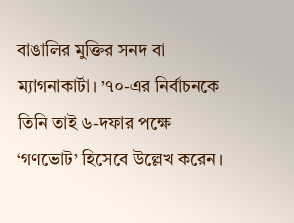বাঙালির মুক্তির সনদ বা ম্যাগনাকার্টা। ’৭০-এর নির্বাচনকে তিনি তাই ৬-দফার পক্ষে ‘গণভোট’ হিসেবে উল্লেখ করেন।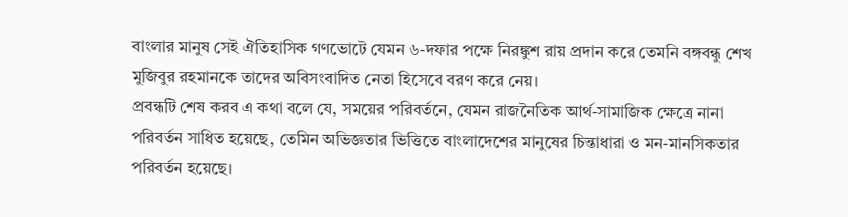বাংলার মানুষ সেই ঐতিহাসিক গণভোটে যেমন ৬-দফার পক্ষে নিরঙ্কুশ রায় প্রদান করে তেমনি বঙ্গবন্ধু শেখ মুজিবুর রহমানকে তাদের অবিসংবাদিত নেতা হিসেবে বরণ করে নেয়।
প্রবন্ধটি শেষ করব এ কথা বলে যে, সময়ের পরিবর্তনে, যেমন রাজনৈতিক আর্থ-সামাজিক ক্ষেত্রে নানা পরিবর্তন সাধিত হয়েছে, তেমিন অভিজ্ঞতার ভিত্তিতে বাংলাদেশের মানুষের চিন্তাধারা ও মন-মানসিকতার পরিবর্তন হয়েছে।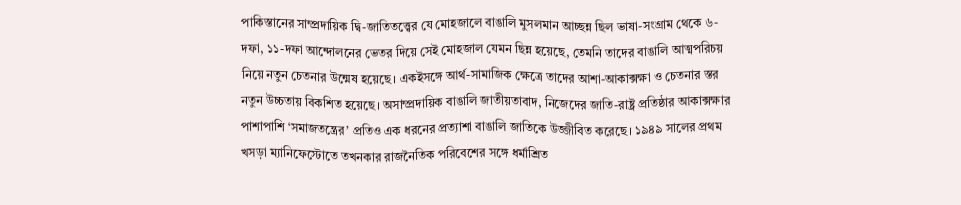পাকিস্তানের সাম্প্রদায়িক দ্বি-জাতিতত্ত্বের যে মোহজালে বাঙালি মুসলমান আচ্ছন্ন ছিল ভাষা-সংগ্রাম থেকে ৬-দফা, ১১-দফা আন্দোলনের ভেতর দিয়ে সেই মোহজাল যেমন ছিন্ন হয়েছে, তেমনি তাদের বাঙালি আত্মপরিচয় নিয়ে নতুন চেতনার উন্মেষ হয়েছে। একইসঙ্গে আর্থ-সামাজিক ক্ষেত্রে তাদের আশা-আকাক্সক্ষা ও চেতনার স্তর নতুন উচ্চতায় বিকশিত হয়েছে। অসাম্প্রদায়িক বাঙালি জাতীয়তাবাদ, নিজেদের জাতি-রাষ্ট্র প্রতিষ্ঠার আকাক্সক্ষার পাশাপাশি ‘সমাজতন্ত্রের’ প্রতিও এক ধরনের প্রত্যাশা বাঙালি জাতিকে উজ্জীবিত করেছে। ১৯৪৯ সালের প্রথম খসড়া ম্যানিফেস্টোতে তখনকার রাজনৈতিক পরিবেশের সঙ্গে ধর্মাশ্রিত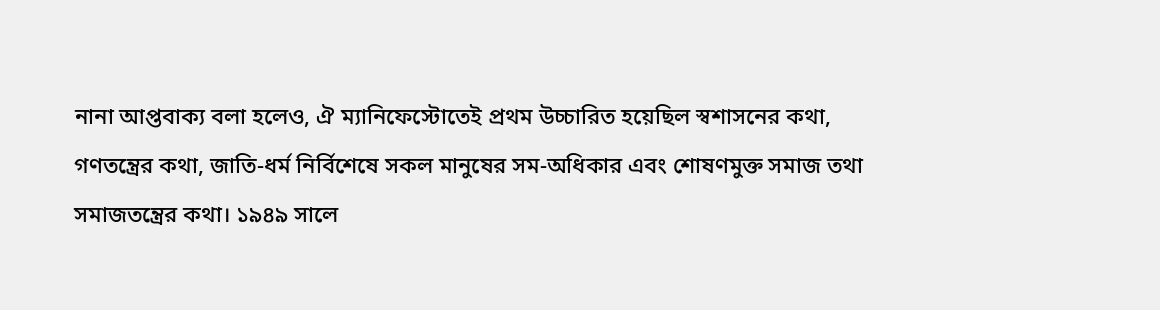নানা আপ্তবাক্য বলা হলেও, ঐ ম্যানিফেস্টোতেই প্রথম উচ্চারিত হয়েছিল স্বশাসনের কথা, গণতন্ত্রের কথা, জাতি-ধর্ম নির্বিশেষে সকল মানুষের সম-অধিকার এবং শোষণমুক্ত সমাজ তথা সমাজতন্ত্রের কথা। ১৯৪৯ সালে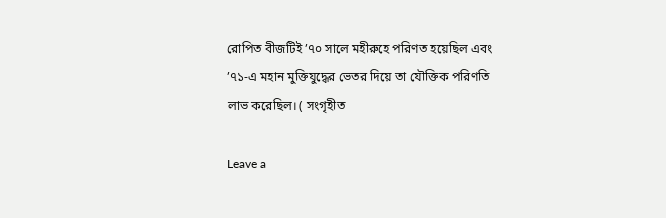রোপিত বীজটিই ’৭০ সালে মহীরুহে পরিণত হয়েছিল এবং ’৭১-এ মহান মুক্তিযুদ্ধের ভেতর দিয়ে তা যৌক্তিক পরিণতি লাভ করেছিল। ( সংগৃহীত

Leave a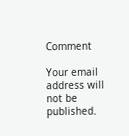Comment

Your email address will not be published.